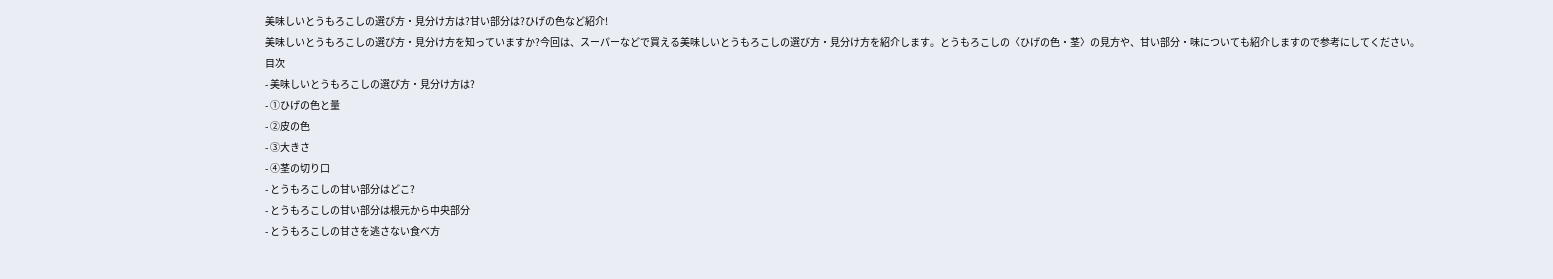美味しいとうもろこしの選び方・見分け方は?甘い部分は?ひげの色など紹介!
美味しいとうもろこしの選び方・見分け方を知っていますか?今回は、スーパーなどで買える美味しいとうもろこしの選び方・見分け方を紹介します。とうもろこしの〈ひげの色・茎〉の見方や、甘い部分・味についても紹介しますので参考にしてください。
目次
- 美味しいとうもろこしの選び方・見分け方は?
- ①ひげの色と量
- ②皮の色
- ③大きさ
- ④茎の切り口
- とうもろこしの甘い部分はどこ?
- とうもろこしの甘い部分は根元から中央部分
- とうもろこしの甘さを逃さない食べ方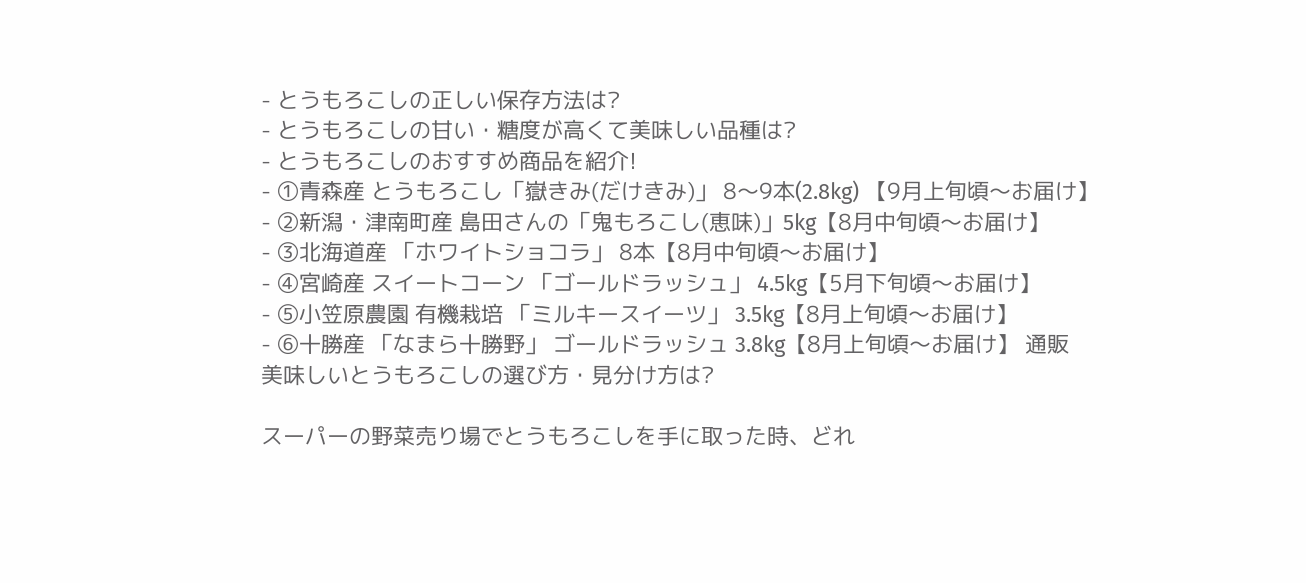- とうもろこしの正しい保存方法は?
- とうもろこしの甘い・糖度が高くて美味しい品種は?
- とうもろこしのおすすめ商品を紹介!
- ①青森産 とうもろこし「嶽きみ(だけきみ)」 8〜9本(2.8kg) 【9月上旬頃〜お届け】
- ②新潟・津南町産 島田さんの「鬼もろこし(恵味)」5kg【8月中旬頃〜お届け】
- ③北海道産 「ホワイトショコラ」 8本【8月中旬頃〜お届け】
- ④宮崎産 スイートコーン 「ゴールドラッシュ」 4.5kg【5月下旬頃〜お届け】
- ⑤小笠原農園 有機栽培 「ミルキースイーツ」 3.5kg【8月上旬頃〜お届け】
- ⑥十勝産 「なまら十勝野」 ゴールドラッシュ 3.8kg【8月上旬頃〜お届け】 通販
美味しいとうもろこしの選び方・見分け方は?

スーパーの野菜売り場でとうもろこしを手に取った時、どれ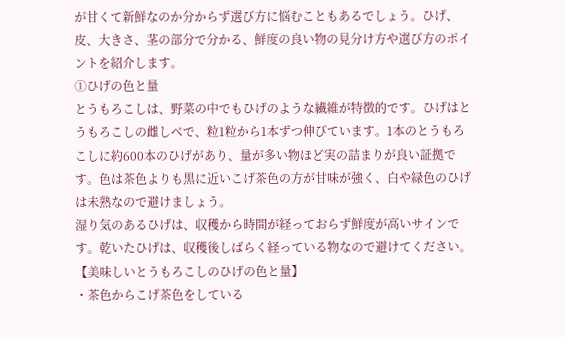が甘くて新鮮なのか分からず選び方に悩むこともあるでしょう。ひげ、皮、大きさ、茎の部分で分かる、鮮度の良い物の見分け方や選び方のポイントを紹介します。
①ひげの色と量
とうもろこしは、野菜の中でもひげのような繊維が特徴的です。ひげはとうもろこしの雌しべで、粒1粒から1本ずつ伸びています。1本のとうもろこしに約600本のひげがあり、量が多い物ほど実の詰まりが良い証拠です。色は茶色よりも黒に近いこげ茶色の方が甘味が強く、白や緑色のひげは未熟なので避けましょう。
湿り気のあるひげは、収穫から時間が経っておらず鮮度が高いサインです。乾いたひげは、収穫後しばらく経っている物なので避けてください。
【美味しいとうもろこしのひげの色と量】
・茶色からこげ茶色をしている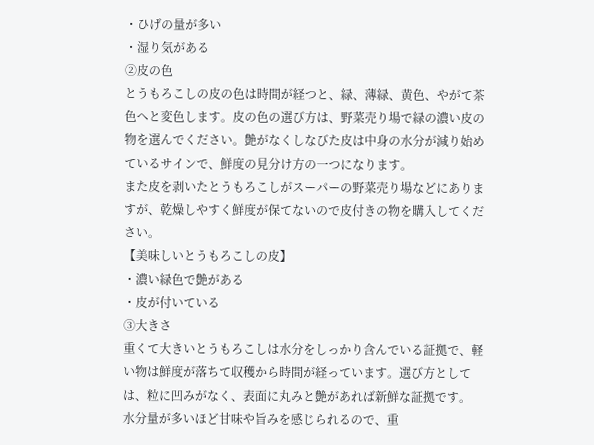・ひげの量が多い
・湿り気がある
②皮の色
とうもろこしの皮の色は時間が経つと、緑、薄緑、黄色、やがて茶色へと変色します。皮の色の選び方は、野菜売り場で緑の濃い皮の物を選んでください。艶がなくしなびた皮は中身の水分が減り始めているサインで、鮮度の見分け方の一つになります。
また皮を剥いたとうもろこしがスーパーの野菜売り場などにありますが、乾燥しやすく鮮度が保てないので皮付きの物を購入してください。
【美味しいとうもろこしの皮】
・濃い緑色で艶がある
・皮が付いている
③大きさ
重くて大きいとうもろこしは水分をしっかり含んでいる証拠で、軽い物は鮮度が落ちて収穫から時間が経っています。選び方としては、粒に凹みがなく、表面に丸みと艶があれば新鮮な証拠です。
水分量が多いほど甘味や旨みを感じられるので、重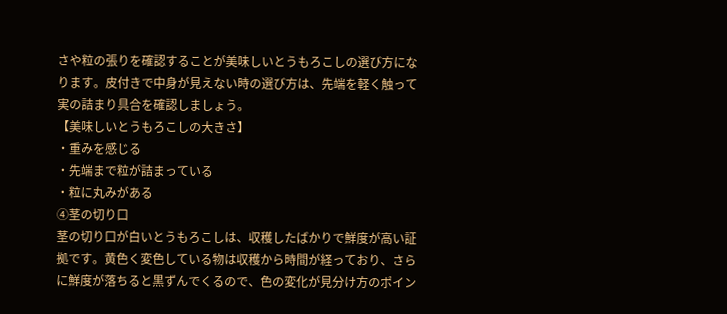さや粒の張りを確認することが美味しいとうもろこしの選び方になります。皮付きで中身が見えない時の選び方は、先端を軽く触って実の詰まり具合を確認しましょう。
【美味しいとうもろこしの大きさ】
・重みを感じる
・先端まで粒が詰まっている
・粒に丸みがある
④茎の切り口
茎の切り口が白いとうもろこしは、収穫したばかりで鮮度が高い証拠です。黄色く変色している物は収穫から時間が経っており、さらに鮮度が落ちると黒ずんでくるので、色の変化が見分け方のポイン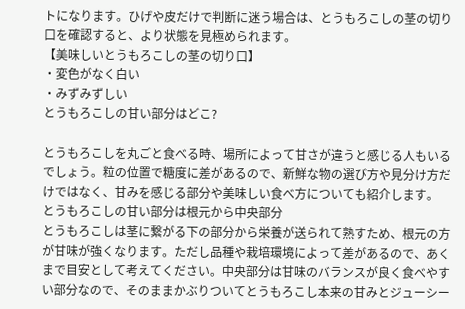トになります。ひげや皮だけで判断に迷う場合は、とうもろこしの茎の切り口を確認すると、より状態を見極められます。
【美味しいとうもろこしの茎の切り口】
・変色がなく白い
・みずみずしい
とうもろこしの甘い部分はどこ?

とうもろこしを丸ごと食べる時、場所によって甘さが違うと感じる人もいるでしょう。粒の位置で糖度に差があるので、新鮮な物の選び方や見分け方だけではなく、甘みを感じる部分や美味しい食べ方についても紹介します。
とうもろこしの甘い部分は根元から中央部分
とうもろこしは茎に繋がる下の部分から栄養が送られて熟すため、根元の方が甘味が強くなります。ただし品種や栽培環境によって差があるので、あくまで目安として考えてください。中央部分は甘味のバランスが良く食べやすい部分なので、そのままかぶりついてとうもろこし本来の甘みとジューシー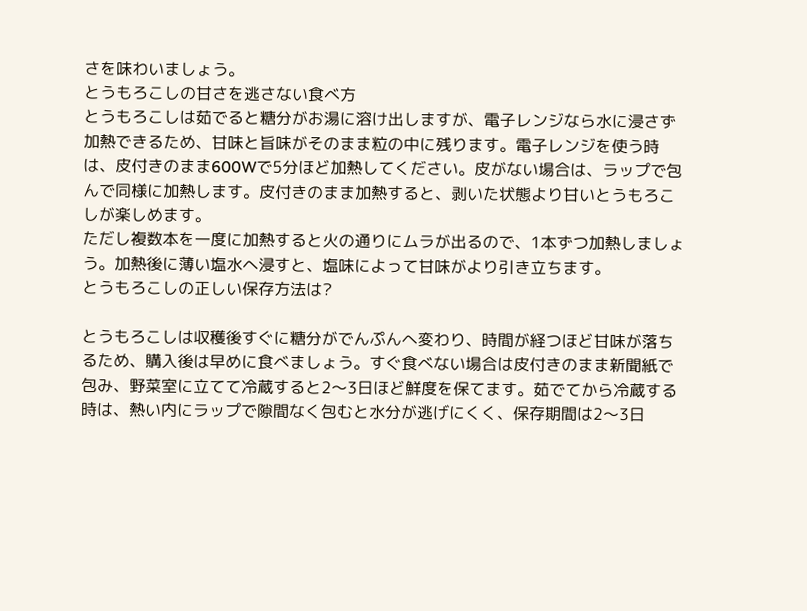さを味わいましょう。
とうもろこしの甘さを逃さない食べ方
とうもろこしは茹でると糖分がお湯に溶け出しますが、電子レンジなら水に浸さず加熱できるため、甘味と旨味がそのまま粒の中に残ります。電子レンジを使う時は、皮付きのまま600Wで5分ほど加熱してください。皮がない場合は、ラップで包んで同様に加熱します。皮付きのまま加熱すると、剥いた状態より甘いとうもろこしが楽しめます。
ただし複数本を一度に加熱すると火の通りにムラが出るので、1本ずつ加熱しましょう。加熱後に薄い塩水へ浸すと、塩味によって甘味がより引き立ちます。
とうもろこしの正しい保存方法は?

とうもろこしは収穫後すぐに糖分がでんぷんへ変わり、時間が経つほど甘味が落ちるため、購入後は早めに食べましょう。すぐ食べない場合は皮付きのまま新聞紙で包み、野菜室に立てて冷蔵すると2〜3日ほど鮮度を保てます。茹でてから冷蔵する時は、熱い内にラップで隙間なく包むと水分が逃げにくく、保存期間は2〜3日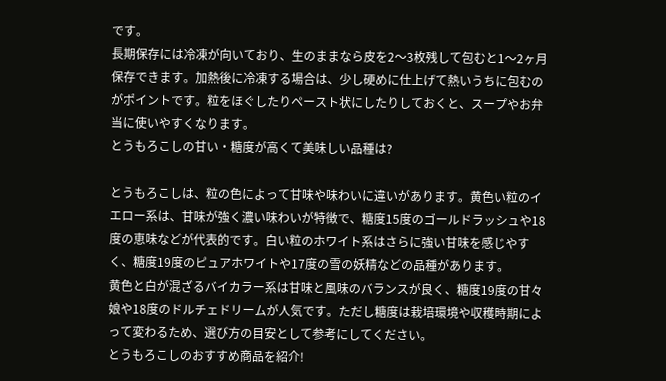です。
長期保存には冷凍が向いており、生のままなら皮を2〜3枚残して包むと1〜2ヶ月保存できます。加熱後に冷凍する場合は、少し硬めに仕上げて熱いうちに包むのがポイントです。粒をほぐしたりペースト状にしたりしておくと、スープやお弁当に使いやすくなります。
とうもろこしの甘い・糖度が高くて美味しい品種は?

とうもろこしは、粒の色によって甘味や味わいに違いがあります。黄色い粒のイエロー系は、甘味が強く濃い味わいが特徴で、糖度15度のゴールドラッシュや18度の恵味などが代表的です。白い粒のホワイト系はさらに強い甘味を感じやすく、糖度19度のピュアホワイトや17度の雪の妖精などの品種があります。
黄色と白が混ざるバイカラー系は甘味と風味のバランスが良く、糖度19度の甘々娘や18度のドルチェドリームが人気です。ただし糖度は栽培環境や収穫時期によって変わるため、選び方の目安として参考にしてください。
とうもろこしのおすすめ商品を紹介!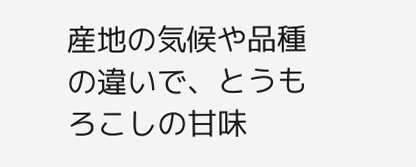産地の気候や品種の違いで、とうもろこしの甘味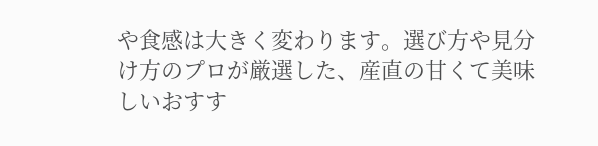や食感は大きく変わります。選び方や見分け方のプロが厳選した、産直の甘くて美味しいおすす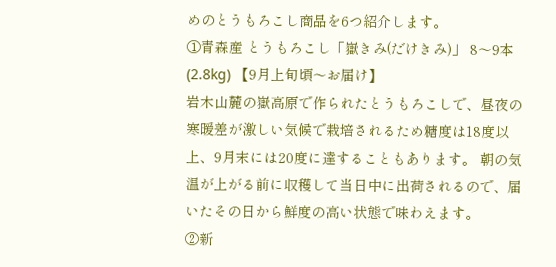めのとうもろこし商品を6つ紹介します。
①青森産 とうもろこし「嶽きみ(だけきみ)」 8〜9本(2.8kg) 【9月上旬頃〜お届け】
岩木山麓の嶽高原で作られたとうもろこしで、昼夜の寒暖差が激しい気候で栽培されるため糖度は18度以上、9月末には20度に達することもあります。 朝の気温が上がる前に収穫して当日中に出荷されるので、届いたその日から鮮度の高い状態で味わえます。
②新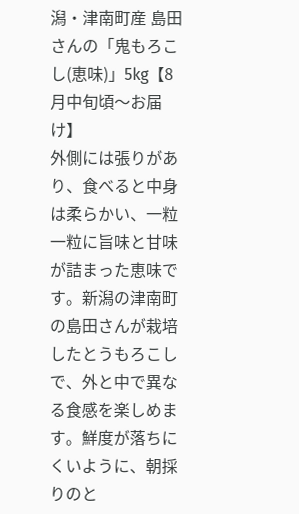潟・津南町産 島田さんの「鬼もろこし(恵味)」5kg【8月中旬頃〜お届け】
外側には張りがあり、食べると中身は柔らかい、一粒一粒に旨味と甘味が詰まった恵味です。新潟の津南町の島田さんが栽培したとうもろこしで、外と中で異なる食感を楽しめます。鮮度が落ちにくいように、朝採りのと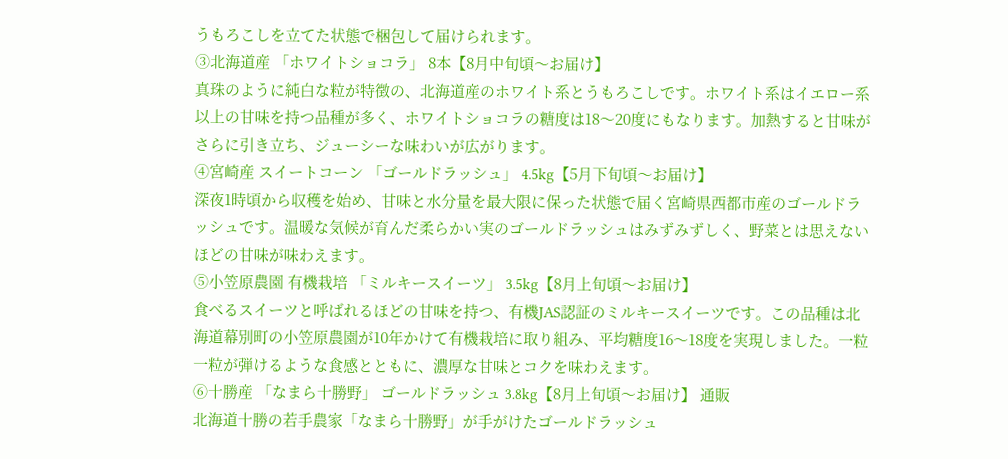うもろこしを立てた状態で梱包して届けられます。
③北海道産 「ホワイトショコラ」 8本【8月中旬頃〜お届け】
真珠のように純白な粒が特徴の、北海道産のホワイト系とうもろこしです。ホワイト系はイエロー系以上の甘味を持つ品種が多く、ホワイトショコラの糖度は18〜20度にもなります。加熱すると甘味がさらに引き立ち、ジューシーな味わいが広がります。
④宮崎産 スイートコーン 「ゴールドラッシュ」 4.5kg【5月下旬頃〜お届け】
深夜1時頃から収穫を始め、甘味と水分量を最大限に保った状態で届く宮崎県西都市産のゴールドラッシュです。温暖な気候が育んだ柔らかい実のゴールドラッシュはみずみずしく、野菜とは思えないほどの甘味が味わえます。
⑤小笠原農園 有機栽培 「ミルキースイーツ」 3.5kg【8月上旬頃〜お届け】
食べるスイーツと呼ばれるほどの甘味を持つ、有機JAS認証のミルキースイーツです。この品種は北海道幕別町の小笠原農園が10年かけて有機栽培に取り組み、平均糖度16〜18度を実現しました。一粒一粒が弾けるような食感とともに、濃厚な甘味とコクを味わえます。
⑥十勝産 「なまら十勝野」 ゴールドラッシュ 3.8kg【8月上旬頃〜お届け】 通販
北海道十勝の若手農家「なまら十勝野」が手がけたゴールドラッシュ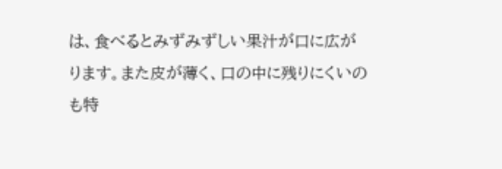は、食べるとみずみずしい果汁が口に広がります。また皮が薄く、口の中に残りにくいのも特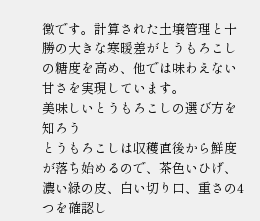徴です。計算された土壌管理と十勝の大きな寒暖差がとうもろこしの糖度を高め、他では味わえない甘さを実現しています。
美味しいとうもろこしの選び方を知ろう
とうもろこしは収穫直後から鮮度が落ち始めるので、茶色いひげ、濃い緑の皮、白い切り口、重さの4つを確認し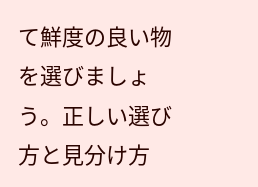て鮮度の良い物を選びましょう。正しい選び方と見分け方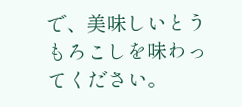で、美味しいとうもろこしを味わってください。